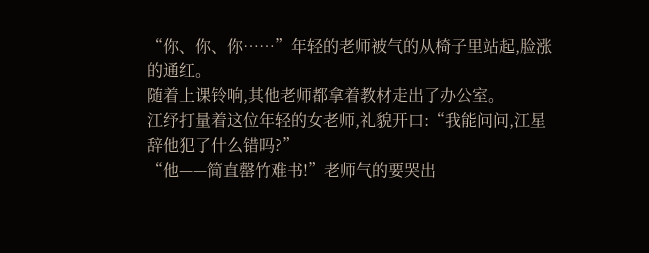“你、你、你……”年轻的老师被气的从椅子里站起,脸涨的通红。
随着上课铃响,其他老师都拿着教材走出了办公室。
江纾打量着这位年轻的女老师,礼貌开口:“我能问问,江星辞他犯了什么错吗?”
“他——简直罄竹难书!”老师气的要哭出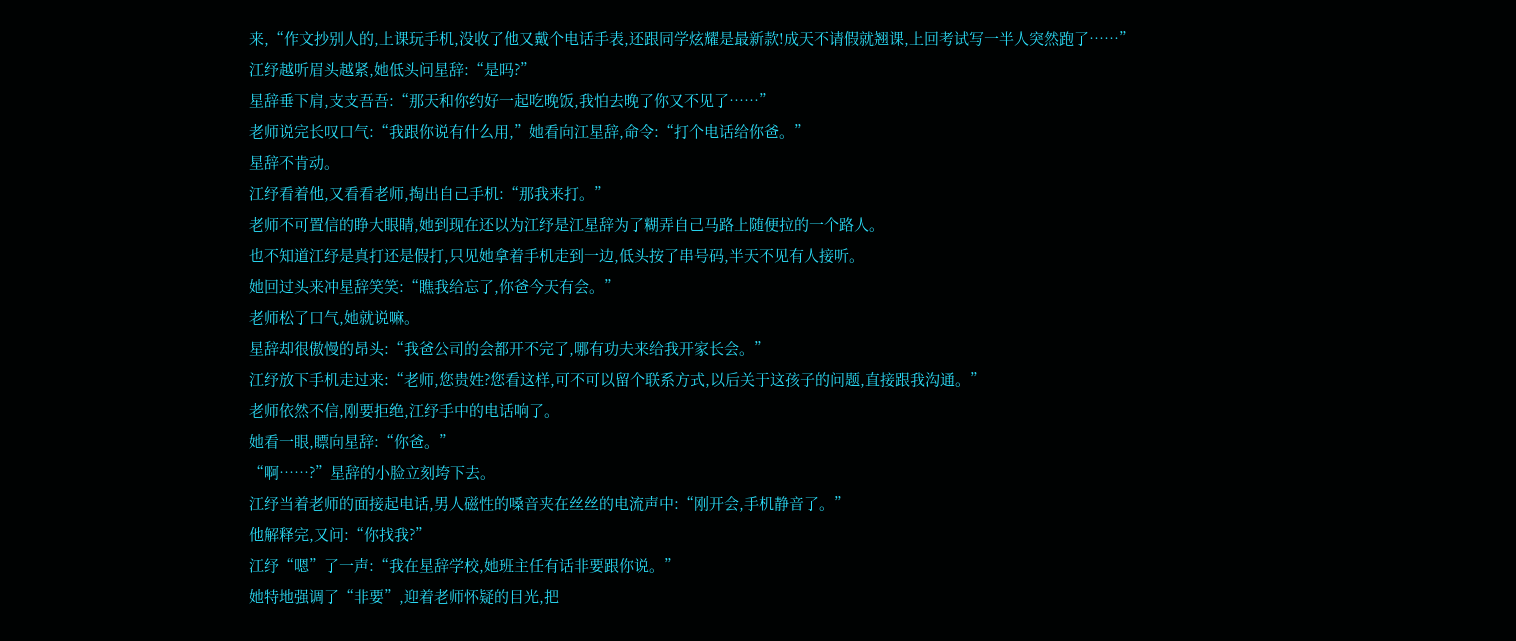来,“作文抄别人的,上课玩手机,没收了他又戴个电话手表,还跟同学炫耀是最新款!成天不请假就翘课,上回考试写一半人突然跑了……”
江纾越听眉头越紧,她低头问星辞:“是吗?”
星辞垂下肩,支支吾吾:“那天和你约好一起吃晚饭,我怕去晚了你又不见了……”
老师说完长叹口气:“我跟你说有什么用,”她看向江星辞,命令:“打个电话给你爸。”
星辞不肯动。
江纾看着他,又看看老师,掏出自己手机:“那我来打。”
老师不可置信的睁大眼睛,她到现在还以为江纾是江星辞为了糊弄自己马路上随便拉的一个路人。
也不知道江纾是真打还是假打,只见她拿着手机走到一边,低头按了串号码,半天不见有人接听。
她回过头来冲星辞笑笑:“瞧我给忘了,你爸今天有会。”
老师松了口气,她就说嘛。
星辞却很傲慢的昂头:“我爸公司的会都开不完了,哪有功夫来给我开家长会。”
江纾放下手机走过来:“老师,您贵姓?您看这样,可不可以留个联系方式,以后关于这孩子的问题,直接跟我沟通。”
老师依然不信,刚要拒绝,江纾手中的电话响了。
她看一眼,瞟向星辞:“你爸。”
“啊……?”星辞的小脸立刻垮下去。
江纾当着老师的面接起电话,男人磁性的嗓音夹在丝丝的电流声中:“刚开会,手机静音了。”
他解释完,又问:“你找我?”
江纾“嗯”了一声:“我在星辞学校,她班主任有话非要跟你说。”
她特地强调了“非要”,迎着老师怀疑的目光,把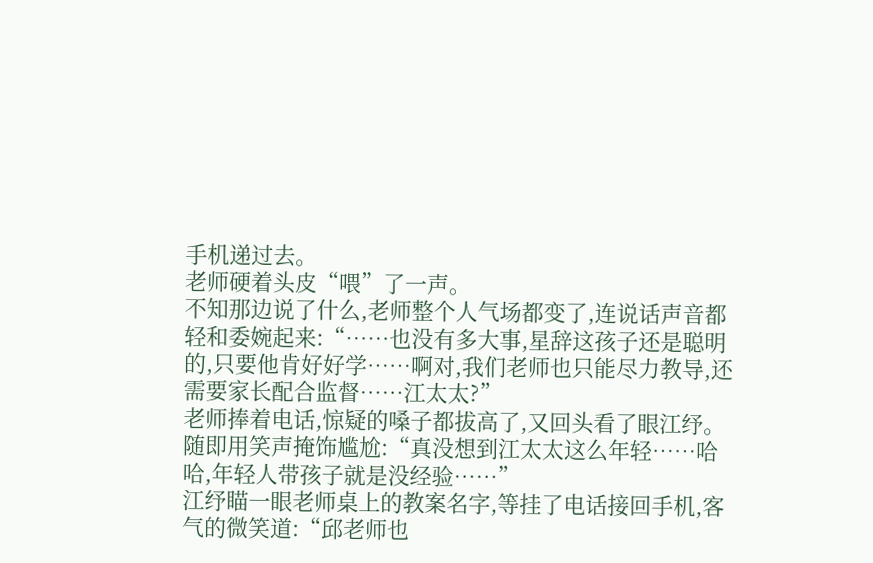手机递过去。
老师硬着头皮“喂”了一声。
不知那边说了什么,老师整个人气场都变了,连说话声音都轻和委婉起来:“……也没有多大事,星辞这孩子还是聪明的,只要他肯好好学……啊对,我们老师也只能尽力教导,还需要家长配合监督……江太太?”
老师捧着电话,惊疑的嗓子都拔高了,又回头看了眼江纾。
随即用笑声掩饰尴尬:“真没想到江太太这么年轻……哈哈,年轻人带孩子就是没经验……”
江纾瞄一眼老师桌上的教案名字,等挂了电话接回手机,客气的微笑道:“邱老师也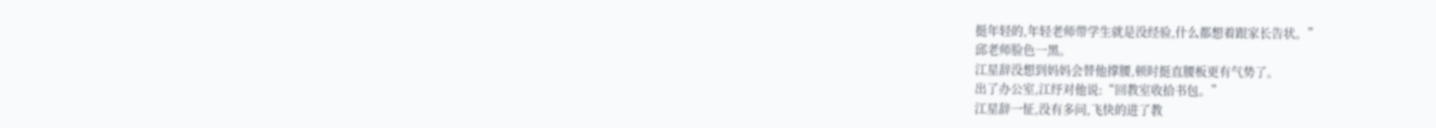挺年轻的,年轻老师带学生就是没经验,什么都想着跟家长告状。”
邱老师脸色一黑。
江星辞没想到妈妈会替他撑腰,顿时挺直腰板更有气势了。
出了办公室,江纾对他说:“回教室收拾书包。”
江星辞一怔,没有多问,飞快的进了教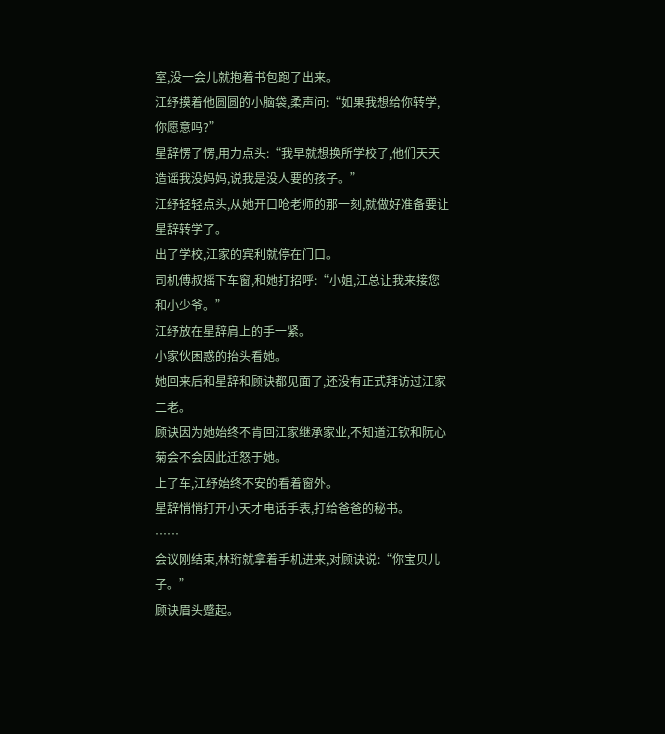室,没一会儿就抱着书包跑了出来。
江纾摸着他圆圆的小脑袋,柔声问:“如果我想给你转学,你愿意吗?”
星辞愣了愣,用力点头:“我早就想换所学校了,他们天天造谣我没妈妈,说我是没人要的孩子。”
江纾轻轻点头,从她开口呛老师的那一刻,就做好准备要让星辞转学了。
出了学校,江家的宾利就停在门口。
司机傅叔摇下车窗,和她打招呼:“小姐,江总让我来接您和小少爷。”
江纾放在星辞肩上的手一紧。
小家伙困惑的抬头看她。
她回来后和星辞和顾诀都见面了,还没有正式拜访过江家二老。
顾诀因为她始终不肯回江家继承家业,不知道江钦和阮心菊会不会因此迁怒于她。
上了车,江纾始终不安的看着窗外。
星辞悄悄打开小天才电话手表,打给爸爸的秘书。
……
会议刚结束,林珩就拿着手机进来,对顾诀说:“你宝贝儿子。”
顾诀眉头蹙起。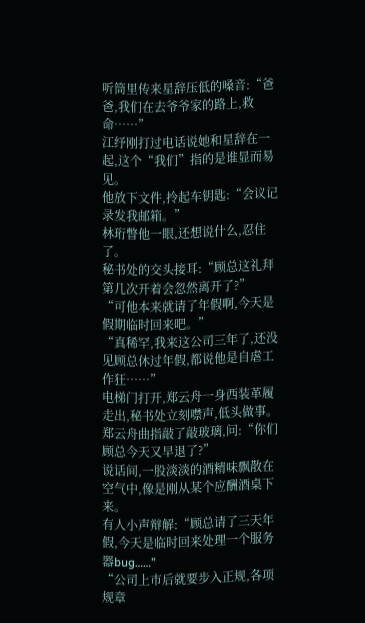听筒里传来星辞压低的嗓音:“爸爸,我们在去爷爷家的路上,救命……”
江纾刚打过电话说她和星辞在一起,这个“我们”指的是谁显而易见。
他放下文件,拎起车钥匙:“会议记录发我邮箱。”
林珩瞥他一眼,还想说什么,忍住了。
秘书处的交头接耳:“顾总这礼拜第几次开着会忽然离开了?”
“可他本来就请了年假啊,今天是假期临时回来吧。”
“真稀罕,我来这公司三年了,还没见顾总休过年假,都说他是自虐工作狂……”
电梯门打开,郑云舟一身西装革履走出,秘书处立刻噤声,低头做事。
郑云舟曲指敲了敲玻璃,问:“你们顾总今天又早退了?”
说话间,一股淡淡的酒精味飘散在空气中,像是刚从某个应酬酒桌下来。
有人小声辩解:“顾总请了三天年假,今天是临时回来处理一个服务器bug……”
“公司上市后就要步入正规,各项规章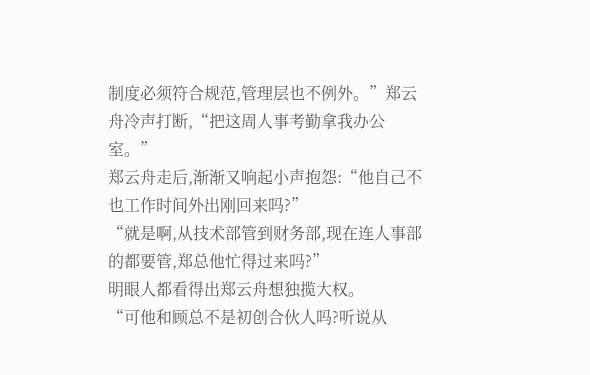制度必须符合规范,管理层也不例外。”郑云舟冷声打断,“把这周人事考勤拿我办公室。”
郑云舟走后,渐渐又响起小声抱怨:“他自己不也工作时间外出刚回来吗?”
“就是啊,从技术部管到财务部,现在连人事部的都要管,郑总他忙得过来吗?”
明眼人都看得出郑云舟想独揽大权。
“可他和顾总不是初创合伙人吗?听说从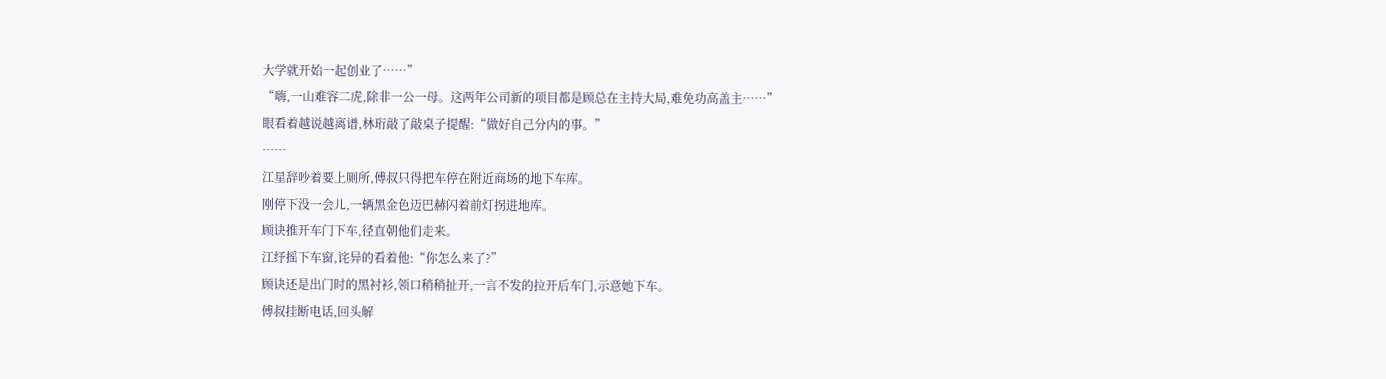大学就开始一起创业了……”
“嗨,一山难容二虎,除非一公一母。这两年公司新的项目都是顾总在主持大局,难免功高盖主……”
眼看着越说越离谱,林珩敲了敲桌子提醒:“做好自己分内的事。”
……
江星辞吵着要上厕所,傅叔只得把车停在附近商场的地下车库。
刚停下没一会儿,一辆黑金色迈巴赫闪着前灯拐进地库。
顾诀推开车门下车,径直朝他们走来。
江纾摇下车窗,诧异的看着他:“你怎么来了?”
顾诀还是出门时的黑衬衫,领口稍稍扯开,一言不发的拉开后车门,示意她下车。
傅叔挂断电话,回头解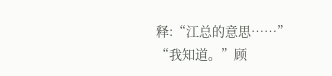释:“江总的意思……”
“我知道。”顾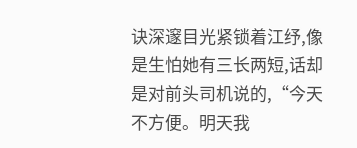诀深邃目光紧锁着江纾,像是生怕她有三长两短,话却是对前头司机说的,“今天不方便。明天我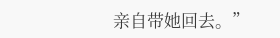亲自带她回去。”